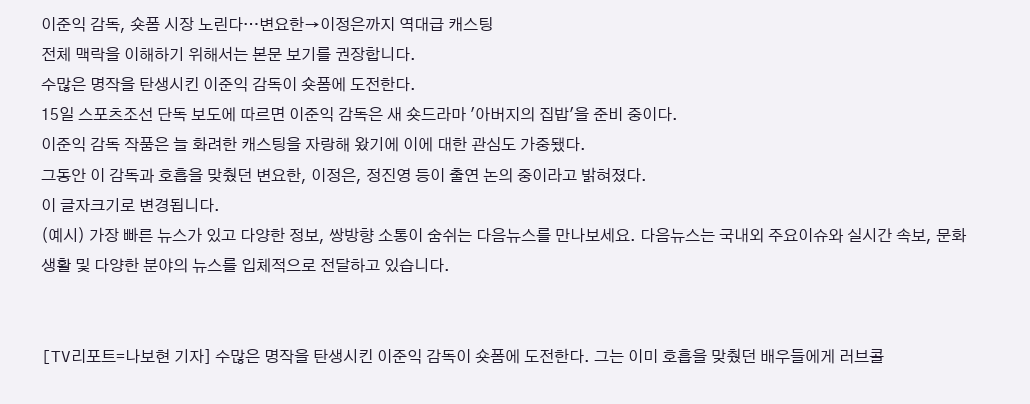이준익 감독, 숏폼 시장 노린다…변요한→이정은까지 역대급 캐스팅
전체 맥락을 이해하기 위해서는 본문 보기를 권장합니다.
수많은 명작을 탄생시킨 이준익 감독이 숏폼에 도전한다.
15일 스포츠조선 단독 보도에 따르면 이준익 감독은 새 숏드라마 '아버지의 집밥'을 준비 중이다.
이준익 감독 작품은 늘 화려한 캐스팅을 자랑해 왔기에 이에 대한 관심도 가중됐다.
그동안 이 감독과 호흡을 맞췄던 변요한, 이정은, 정진영 등이 출연 논의 중이라고 밝혀졌다.
이 글자크기로 변경됩니다.
(예시) 가장 빠른 뉴스가 있고 다양한 정보, 쌍방향 소통이 숨쉬는 다음뉴스를 만나보세요. 다음뉴스는 국내외 주요이슈와 실시간 속보, 문화생활 및 다양한 분야의 뉴스를 입체적으로 전달하고 있습니다.


[TV리포트=나보현 기자] 수많은 명작을 탄생시킨 이준익 감독이 숏폼에 도전한다. 그는 이미 호흡을 맞췄던 배우들에게 러브콜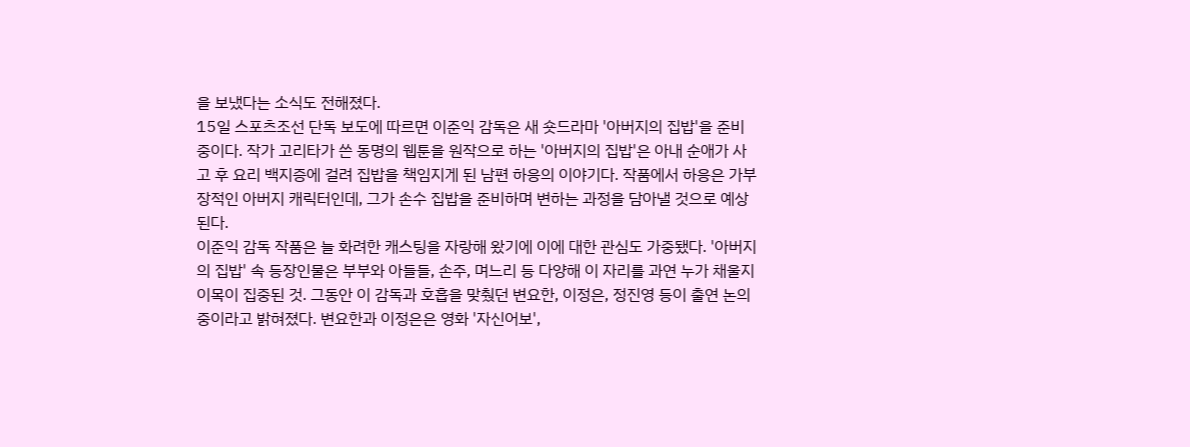을 보냈다는 소식도 전해졌다.
15일 스포츠조선 단독 보도에 따르면 이준익 감독은 새 숏드라마 '아버지의 집밥'을 준비 중이다. 작가 고리타가 쓴 동명의 웹툰을 원작으로 하는 '아버지의 집밥'은 아내 순애가 사고 후 요리 백지증에 걸려 집밥을 책임지게 된 남편 하응의 이야기다. 작품에서 하응은 가부장적인 아버지 캐릭터인데, 그가 손수 집밥을 준비하며 변하는 과정을 담아낼 것으로 예상된다.
이준익 감독 작품은 늘 화려한 캐스팅을 자랑해 왔기에 이에 대한 관심도 가중됐다. '아버지의 집밥' 속 등장인물은 부부와 아들들, 손주, 며느리 등 다양해 이 자리를 과연 누가 채울지 이목이 집중된 것. 그동안 이 감독과 호흡을 맞췄던 변요한, 이정은, 정진영 등이 출연 논의 중이라고 밝혀졌다. 변요한과 이정은은 영화 '자신어보',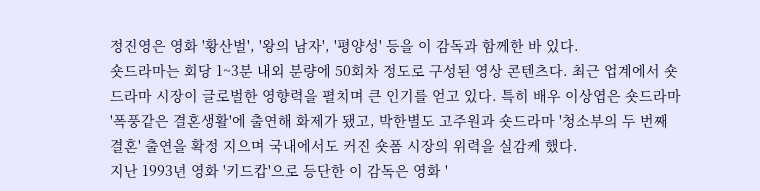정진영은 영화 '황산벌', '왕의 남자', '평양성' 등을 이 감독과 함께한 바 있다.
숏드라마는 회당 1~3분 내외 분량에 50회차 정도로 구성된 영상 콘텐츠다. 최근 업계에서 숏드라마 시장이 글로벌한 영향력을 펼치며 큰 인기를 얻고 있다. 특히 배우 이상엽은 숏드라마 '폭풍같은 결혼생활'에 출연해 화제가 됐고, 박한별도 고주원과 숏드라마 '청소부의 두 번째 결혼' 출연을 확정 지으며 국내에서도 커진 숏폼 시장의 위력을 실감케 했다.
지난 1993년 영화 '키드캅'으로 등단한 이 감독은 영화 '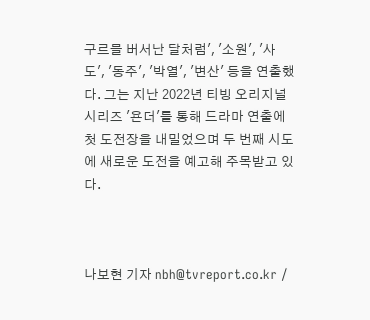구르믈 버서난 달처럼', '소원', '사도', '동주', '박열', '변산' 등을 연출했다. 그는 지난 2022년 티빙 오리지널 시리즈 '욘더'를 통해 드라마 연출에 첫 도전장을 내밀었으며 두 번째 시도에 새로운 도전을 예고해 주목받고 있다.



나보현 기자 nbh@tvreport.co.kr /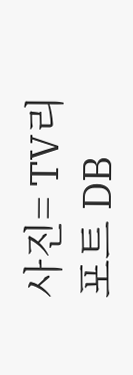사진= TV리포트 DB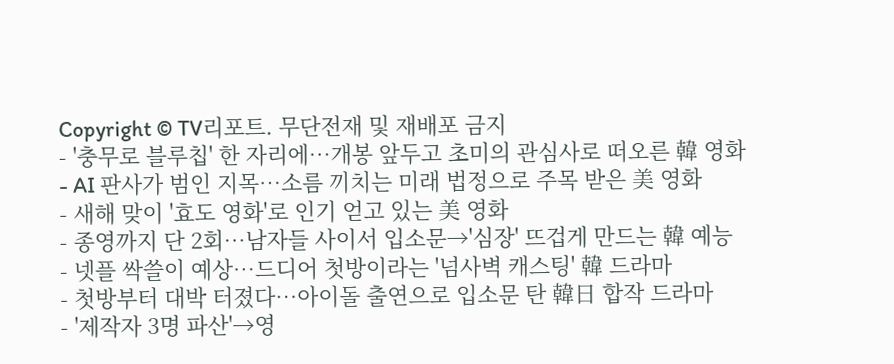Copyright © TV리포트. 무단전재 및 재배포 금지
- '충무로 블루칩' 한 자리에…개봉 앞두고 초미의 관심사로 떠오른 韓 영화
- AI 판사가 범인 지목…소름 끼치는 미래 법정으로 주목 받은 美 영화
- 새해 맞이 '효도 영화'로 인기 얻고 있는 美 영화
- 종영까지 단 2회…남자들 사이서 입소문→'심장' 뜨겁게 만드는 韓 예능
- 넷플 싹쓸이 예상…드디어 첫방이라는 '넘사벽 캐스팅' 韓 드라마
- 첫방부터 대박 터졌다…아이돌 출연으로 입소문 탄 韓日 합작 드라마
- '제작자 3명 파산'→영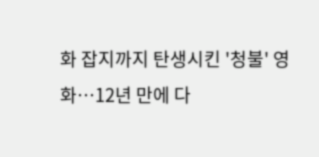화 잡지까지 탄생시킨 '청불' 영화…12년 만에 다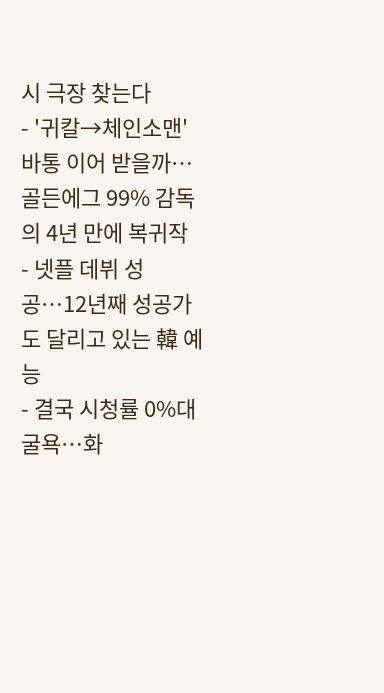시 극장 찾는다
- '귀칼→체인소맨' 바통 이어 받을까…골든에그 99% 감독의 4년 만에 복귀작
- 넷플 데뷔 성공…12년째 성공가도 달리고 있는 韓 예능
- 결국 시청률 0%대 굴욕…화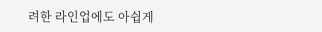려한 라인업에도 아쉽게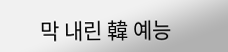막 내린 韓 예능